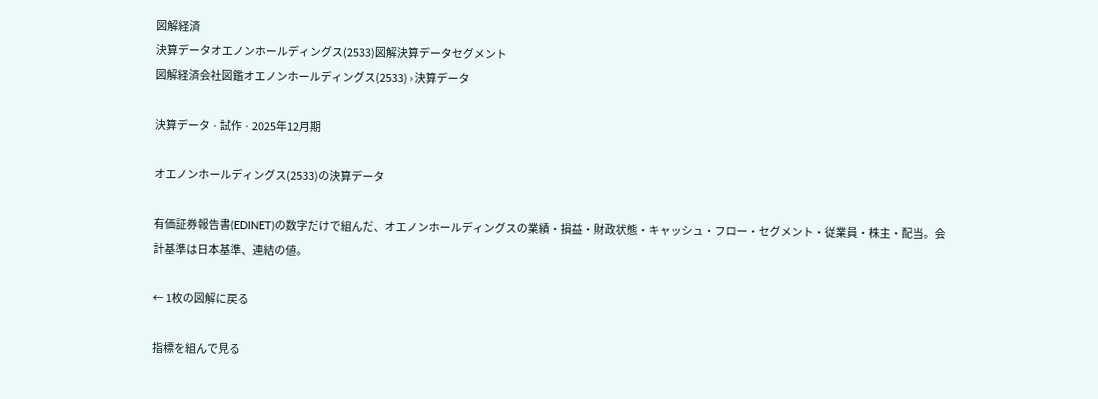図解経済
決算データオエノンホールディングス(2533)図解決算データセグメント
図解経済会社図鑑オエノンホールディングス(2533) › 決算データ

決算データ · 試作 · 2025年12月期

オエノンホールディングス(2533)の決算データ

有価証券報告書(EDINET)の数字だけで組んだ、オエノンホールディングスの業績・損益・財政状態・キャッシュ・フロー・セグメント・従業員・株主・配当。会計基準は日本基準、連結の値。

← 1枚の図解に戻る

指標を組んで見る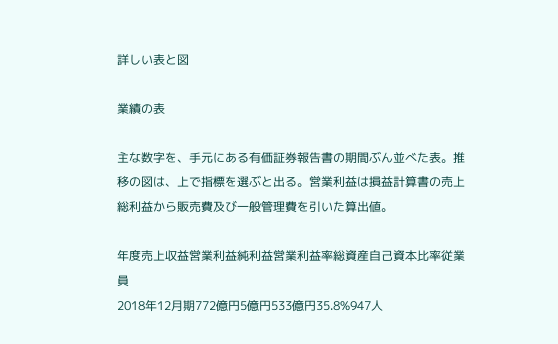詳しい表と図

業績の表

主な数字を、手元にある有価証券報告書の期間ぶん並べた表。推移の図は、上で指標を選ぶと出る。営業利益は損益計算書の売上総利益から販売費及び一般管理費を引いた算出値。

年度売上収益営業利益純利益営業利益率総資産自己資本比率従業員
2018年12月期772億円5億円533億円35.8%947人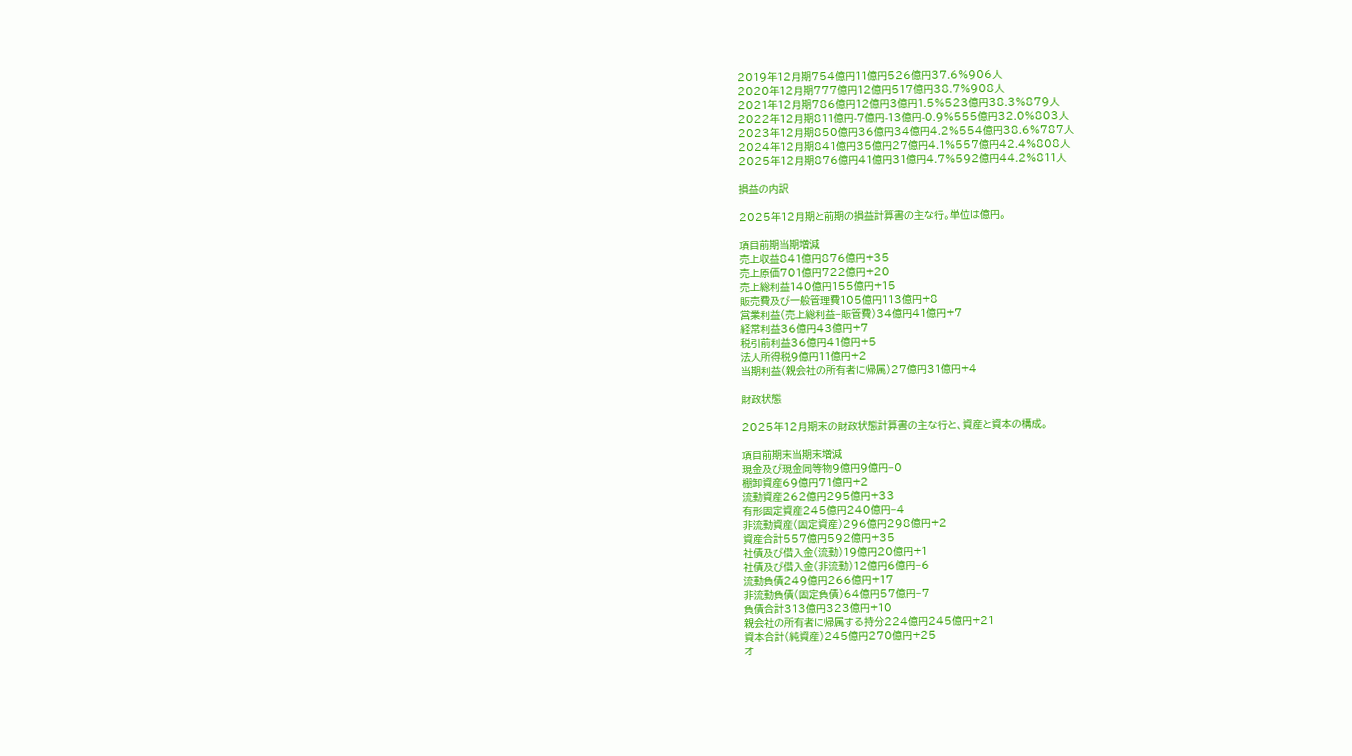2019年12月期754億円11億円526億円37.6%906人
2020年12月期777億円12億円517億円38.7%908人
2021年12月期786億円12億円3億円1.5%523億円38.3%879人
2022年12月期811億円-7億円-13億円-0.9%555億円32.0%803人
2023年12月期850億円36億円34億円4.2%554億円38.6%787人
2024年12月期841億円35億円27億円4.1%557億円42.4%808人
2025年12月期876億円41億円31億円4.7%592億円44.2%811人

損益の内訳

2025年12月期と前期の損益計算書の主な行。単位は億円。

項目前期当期増減
売上収益841億円876億円+35
売上原価701億円722億円+20
売上総利益140億円155億円+15
販売費及び一般管理費105億円113億円+8
営業利益(売上総利益−販管費)34億円41億円+7
経常利益36億円43億円+7
税引前利益36億円41億円+5
法人所得税9億円11億円+2
当期利益(親会社の所有者に帰属)27億円31億円+4

財政状態

2025年12月期末の財政状態計算書の主な行と、資産と資本の構成。

項目前期末当期末増減
現金及び現金同等物9億円9億円−0
棚卸資産69億円71億円+2
流動資産262億円295億円+33
有形固定資産245億円240億円−4
非流動資産(固定資産)296億円298億円+2
資産合計557億円592億円+35
社債及び借入金(流動)19億円20億円+1
社債及び借入金(非流動)12億円6億円−6
流動負債249億円266億円+17
非流動負債(固定負債)64億円57億円−7
負債合計313億円323億円+10
親会社の所有者に帰属する持分224億円245億円+21
資本合計(純資産)245億円270億円+25
オ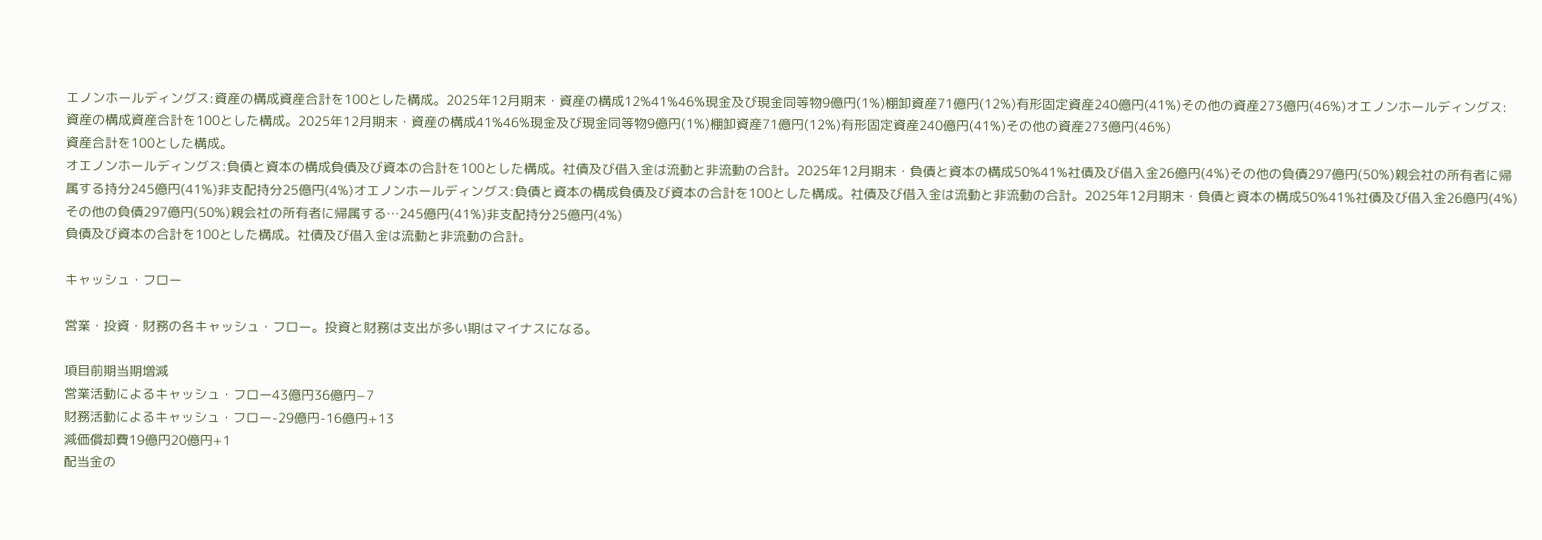エノンホールディングス:資産の構成資産合計を100とした構成。2025年12月期末・資産の構成12%41%46%現金及び現金同等物9億円(1%)棚卸資産71億円(12%)有形固定資産240億円(41%)その他の資産273億円(46%)オエノンホールディングス:資産の構成資産合計を100とした構成。2025年12月期末・資産の構成41%46%現金及び現金同等物9億円(1%)棚卸資産71億円(12%)有形固定資産240億円(41%)その他の資産273億円(46%)
資産合計を100とした構成。
オエノンホールディングス:負債と資本の構成負債及び資本の合計を100とした構成。社債及び借入金は流動と非流動の合計。2025年12月期末・負債と資本の構成50%41%社債及び借入金26億円(4%)その他の負債297億円(50%)親会社の所有者に帰属する持分245億円(41%)非支配持分25億円(4%)オエノンホールディングス:負債と資本の構成負債及び資本の合計を100とした構成。社債及び借入金は流動と非流動の合計。2025年12月期末・負債と資本の構成50%41%社債及び借入金26億円(4%)その他の負債297億円(50%)親会社の所有者に帰属する…245億円(41%)非支配持分25億円(4%)
負債及び資本の合計を100とした構成。社債及び借入金は流動と非流動の合計。

キャッシュ・フロー

営業・投資・財務の各キャッシュ・フロー。投資と財務は支出が多い期はマイナスになる。

項目前期当期増減
営業活動によるキャッシュ・フロー43億円36億円−7
財務活動によるキャッシュ・フロー-29億円-16億円+13
減価償却費19億円20億円+1
配当金の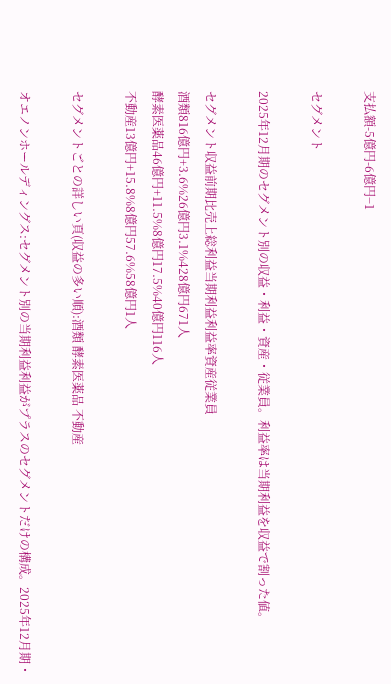支払額-5億円-6億円−1

セグメント

2025年12月期のセグメント別の収益・利益・資産・従業員。利益率は当期利益を収益で割った値。

セグメント収益前期比売上総利益当期利益利益率資産従業員
酒類816億円+3.6%26億円3.1%428億円671人
酵素医薬品46億円+11.5%8億円17.5%40億円116人
不動産13億円+15.8%8億円57.6%58億円1人

セグメントごとの詳しい頁(収益の多い順):酒類 酵素医薬品 不動産

オエノンホールディングス:セグメント別の当期利益利益がプラスのセグメントだけの構成。2025年12月期・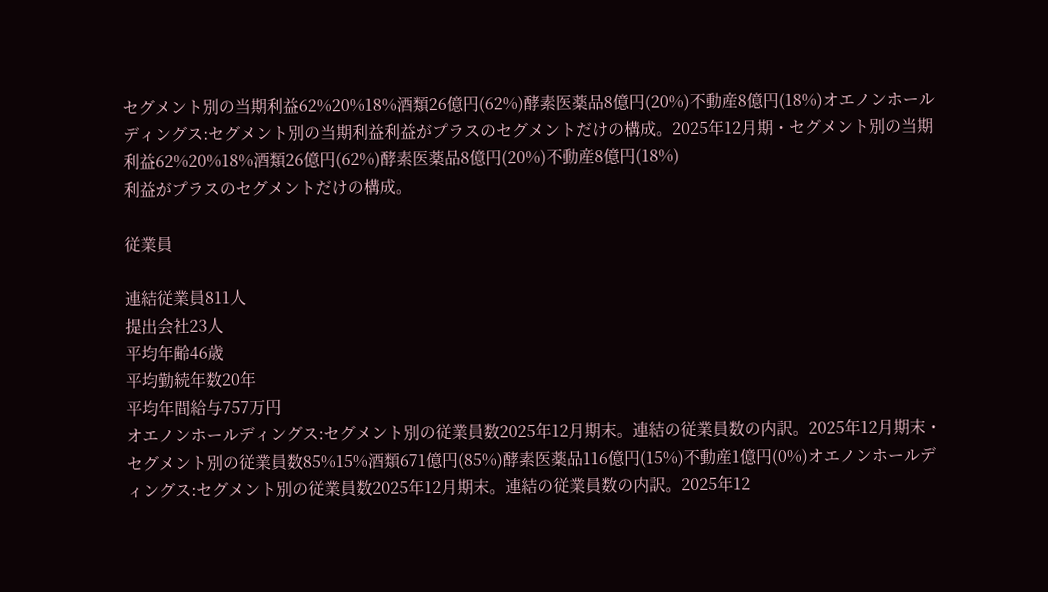セグメント別の当期利益62%20%18%酒類26億円(62%)酵素医薬品8億円(20%)不動産8億円(18%)オエノンホールディングス:セグメント別の当期利益利益がプラスのセグメントだけの構成。2025年12月期・セグメント別の当期利益62%20%18%酒類26億円(62%)酵素医薬品8億円(20%)不動産8億円(18%)
利益がプラスのセグメントだけの構成。

従業員

連結従業員811人
提出会社23人
平均年齢46歳
平均勤続年数20年
平均年間給与757万円
オエノンホールディングス:セグメント別の従業員数2025年12月期末。連結の従業員数の内訳。2025年12月期末・セグメント別の従業員数85%15%酒類671億円(85%)酵素医薬品116億円(15%)不動産1億円(0%)オエノンホールディングス:セグメント別の従業員数2025年12月期末。連結の従業員数の内訳。2025年12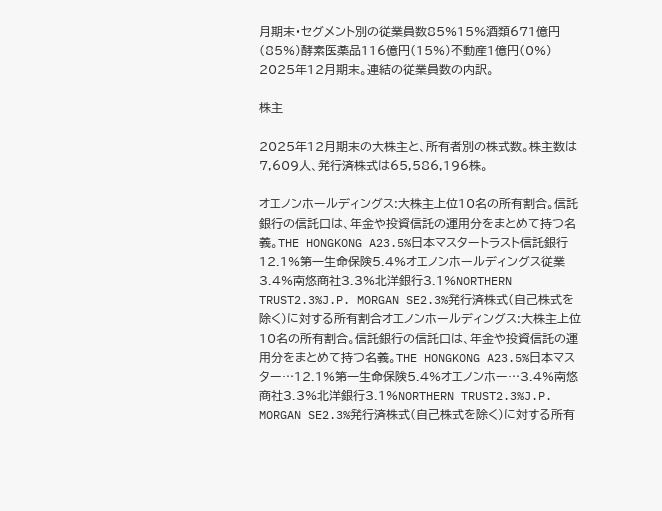月期末・セグメント別の従業員数85%15%酒類671億円(85%)酵素医薬品116億円(15%)不動産1億円(0%)
2025年12月期末。連結の従業員数の内訳。

株主

2025年12月期末の大株主と、所有者別の株式数。株主数は7,609人、発行済株式は65,586,196株。

オエノンホールディングス:大株主上位10名の所有割合。信託銀行の信託口は、年金や投資信託の運用分をまとめて持つ名義。THE HONGKONG A23.5%日本マスタートラスト信託銀行12.1%第一生命保険5.4%オエノンホールディングス従業3.4%南悠商社3.3%北洋銀行3.1%NORTHERN TRUST2.3%J.P. MORGAN SE2.3%発行済株式(自己株式を除く)に対する所有割合オエノンホールディングス:大株主上位10名の所有割合。信託銀行の信託口は、年金や投資信託の運用分をまとめて持つ名義。THE HONGKONG A23.5%日本マスター…12.1%第一生命保険5.4%オエノンホー…3.4%南悠商社3.3%北洋銀行3.1%NORTHERN TRUST2.3%J.P. MORGAN SE2.3%発行済株式(自己株式を除く)に対する所有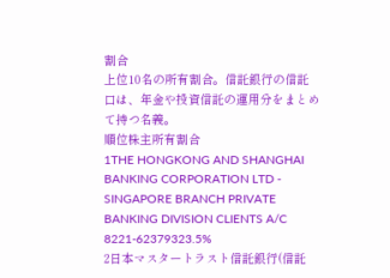割合
上位10名の所有割合。信託銀行の信託口は、年金や投資信託の運用分をまとめて持つ名義。
順位株主所有割合
1THE HONGKONG AND SHANGHAI BANKING CORPORATION LTD - SINGAPORE BRANCH PRIVATE BANKING DIVISION CLIENTS A/C 8221-62379323.5%
2日本マスタートラスト信託銀行(信託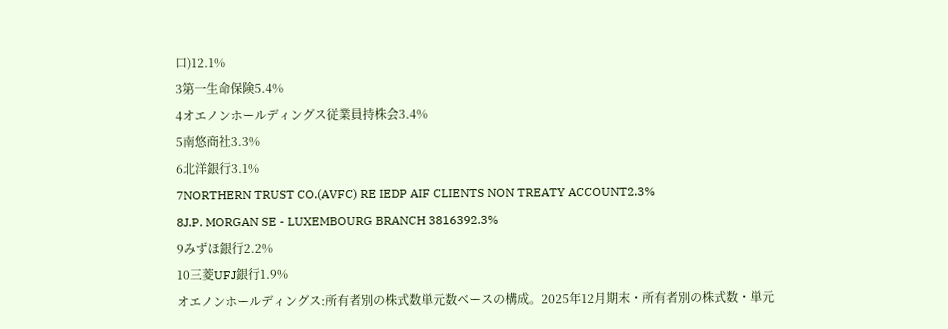口)12.1%
3第一生命保険5.4%
4オエノンホールディングス従業員持株会3.4%
5南悠商社3.3%
6北洋銀行3.1%
7NORTHERN TRUST CO.(AVFC) RE IEDP AIF CLIENTS NON TREATY ACCOUNT2.3%
8J.P. MORGAN SE - LUXEMBOURG BRANCH 3816392.3%
9みずほ銀行2.2%
10三菱UFJ銀行1.9%
オエノンホールディングス:所有者別の株式数単元数ベースの構成。2025年12月期末・所有者別の株式数・単元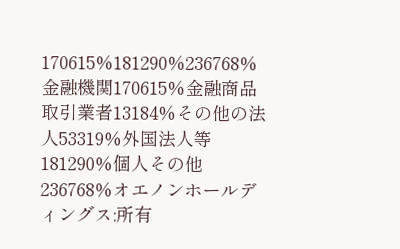170615%181290%236768%金融機関170615%金融商品取引業者13184%その他の法人53319%外国法人等181290%個人その他236768%オエノンホールディングス:所有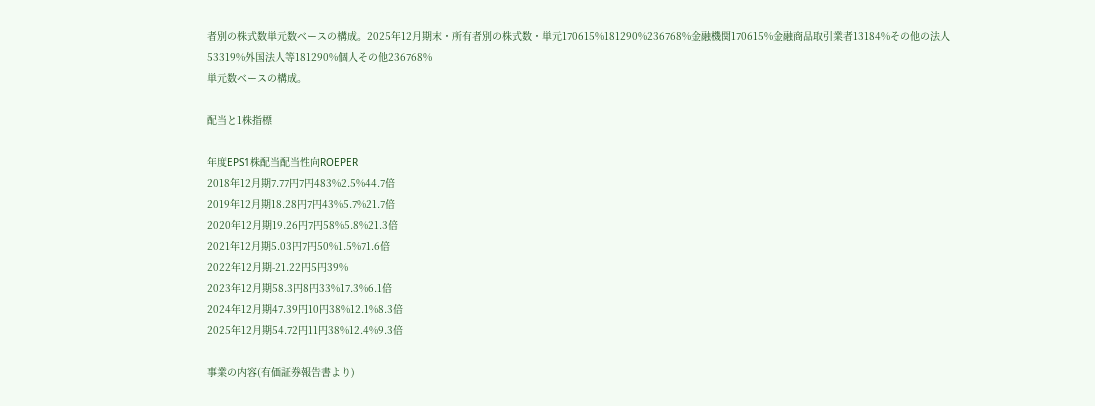者別の株式数単元数ベースの構成。2025年12月期末・所有者別の株式数・単元170615%181290%236768%金融機関170615%金融商品取引業者13184%その他の法人53319%外国法人等181290%個人その他236768%
単元数ベースの構成。

配当と1株指標

年度EPS1株配当配当性向ROEPER
2018年12月期7.77円7円483%2.5%44.7倍
2019年12月期18.28円7円43%5.7%21.7倍
2020年12月期19.26円7円58%5.8%21.3倍
2021年12月期5.03円7円50%1.5%71.6倍
2022年12月期-21.22円5円39%
2023年12月期58.3円8円33%17.3%6.1倍
2024年12月期47.39円10円38%12.1%8.3倍
2025年12月期54.72円11円38%12.4%9.3倍

事業の内容(有価証券報告書より)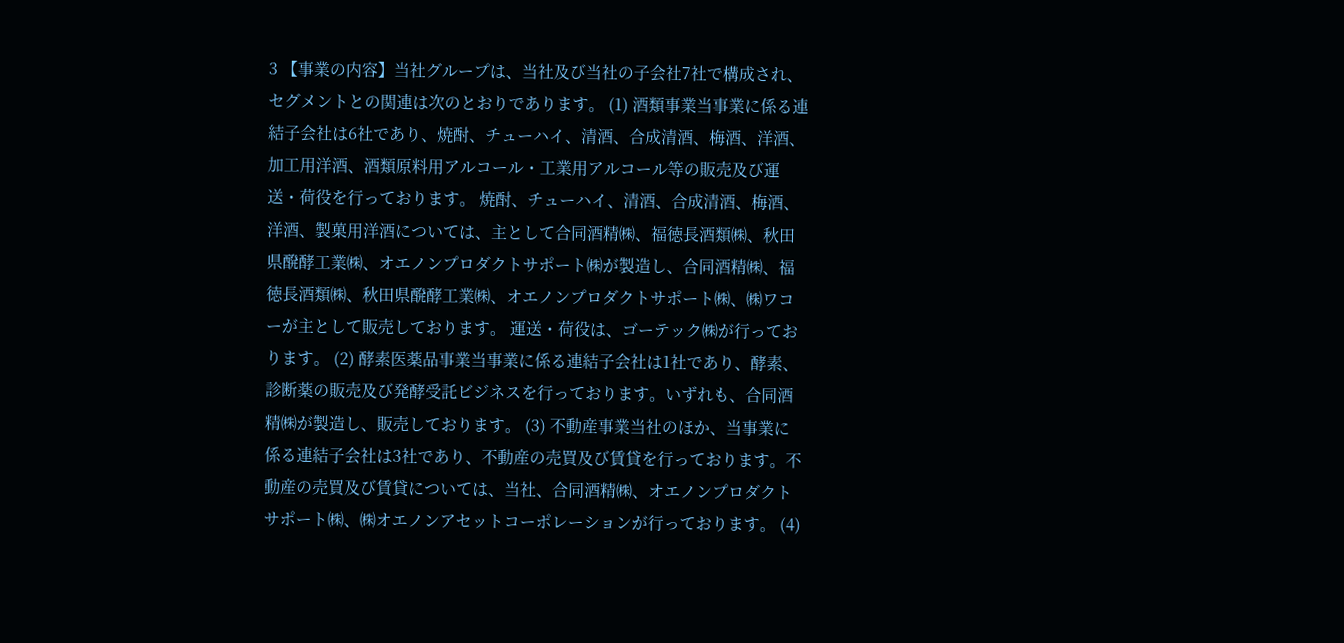3 【事業の内容】当社グループは、当社及び当社の子会社7社で構成され、セグメントとの関連は次のとおりであります。 (1) 酒類事業当事業に係る連結子会社は6社であり、焼酎、チューハイ、清酒、合成清酒、梅酒、洋酒、加工用洋酒、酒類原料用アルコール・工業用アルコール等の販売及び運送・荷役を行っております。 焼酎、チューハイ、清酒、合成清酒、梅酒、洋酒、製菓用洋酒については、主として合同酒精㈱、福徳長酒類㈱、秋田県醗酵工業㈱、オエノンプロダクトサポート㈱が製造し、合同酒精㈱、福徳長酒類㈱、秋田県醗酵工業㈱、オエノンプロダクトサポート㈱、㈱ワコーが主として販売しております。 運送・荷役は、ゴーテック㈱が行っております。 (2) 酵素医薬品事業当事業に係る連結子会社は1社であり、酵素、診断薬の販売及び発酵受託ビジネスを行っております。いずれも、合同酒精㈱が製造し、販売しております。 (3) 不動産事業当社のほか、当事業に係る連結子会社は3社であり、不動産の売買及び賃貸を行っております。不動産の売買及び賃貸については、当社、合同酒精㈱、オエノンプロダクトサポート㈱、㈱オエノンアセットコーポレーションが行っております。 (4)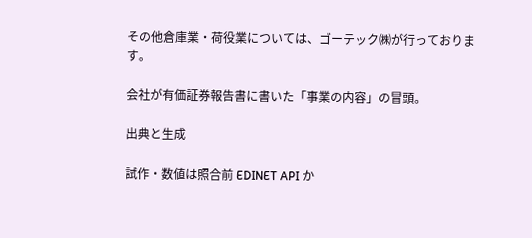その他倉庫業・荷役業については、ゴーテック㈱が行っております。

会社が有価証券報告書に書いた「事業の内容」の冒頭。

出典と生成

試作・数値は照合前 EDINET API か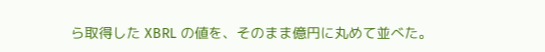ら取得した XBRL の値を、そのまま億円に丸めて並べた。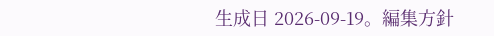生成日 2026-09-19。編集方針